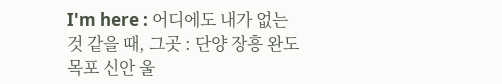I'm here : 어디에도 내가 없는 것 같을 때, 그곳 : 단양 장흥 완도 목포 신안 울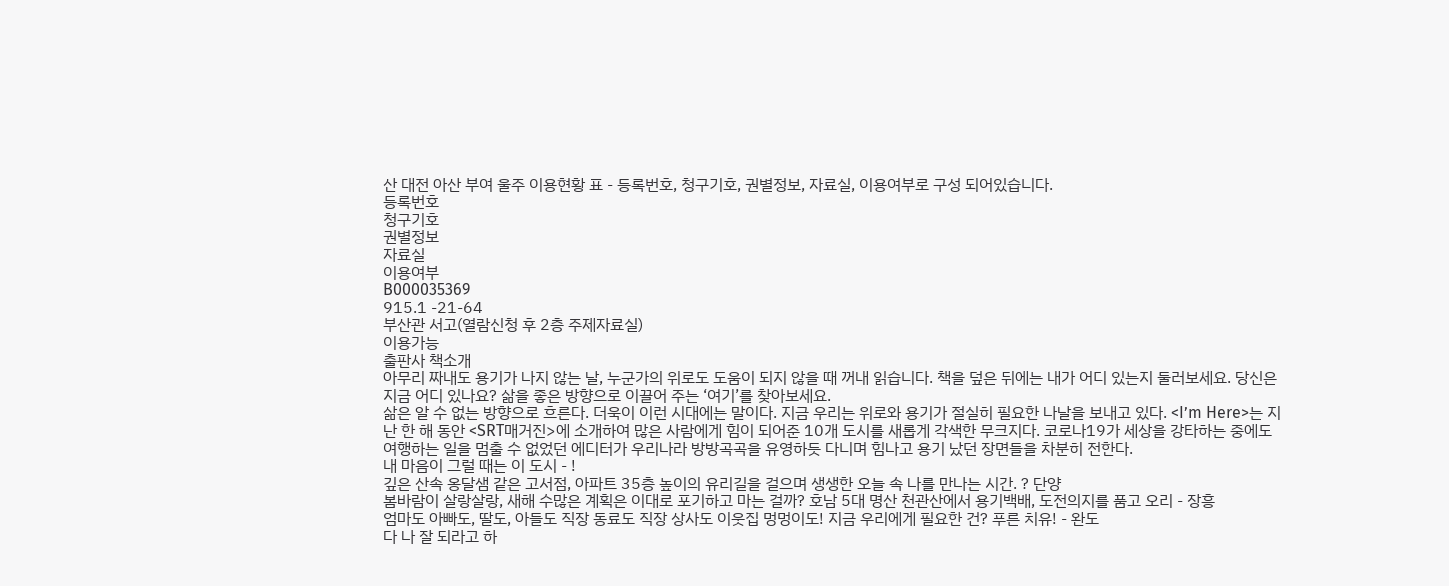산 대전 아산 부여 울주 이용현황 표 - 등록번호, 청구기호, 권별정보, 자료실, 이용여부로 구성 되어있습니다.
등록번호
청구기호
권별정보
자료실
이용여부
B000035369
915.1 -21-64
부산관 서고(열람신청 후 2층 주제자료실)
이용가능
출판사 책소개
아무리 짜내도 용기가 나지 않는 날, 누군가의 위로도 도움이 되지 않을 때 꺼내 읽습니다. 책을 덮은 뒤에는 내가 어디 있는지 둘러보세요. 당신은 지금 어디 있나요? 삶을 좋은 방향으로 이끌어 주는 ‘여기’를 찾아보세요.
삶은 알 수 없는 방향으로 흐른다. 더욱이 이런 시대에는 말이다. 지금 우리는 위로와 용기가 절실히 필요한 나날을 보내고 있다. <I’m Here>는 지난 한 해 동안 <SRT매거진>에 소개하여 많은 사람에게 힘이 되어준 10개 도시를 새롭게 각색한 무크지다. 코로나19가 세상을 강타하는 중에도 여행하는 일을 멈출 수 없었던 에디터가 우리나라 방방곡곡을 유영하듯 다니며 힘나고 용기 났던 장면들을 차분히 전한다.
내 마음이 그럴 때는 이 도시 - !
깊은 산속 옹달샘 같은 고서점, 아파트 35층 높이의 유리길을 걸으며 생생한 오늘 속 나를 만나는 시간. ? 단양
봄바람이 살랑살랑, 새해 수많은 계획은 이대로 포기하고 마는 걸까? 호남 5대 명산 천관산에서 용기백배, 도전의지를 품고 오리 - 장흥
엄마도 아빠도, 딸도, 아들도 직장 동료도 직장 상사도 이웃집 멍멍이도! 지금 우리에게 필요한 건? 푸른 치유! - 완도
다 나 잘 되라고 하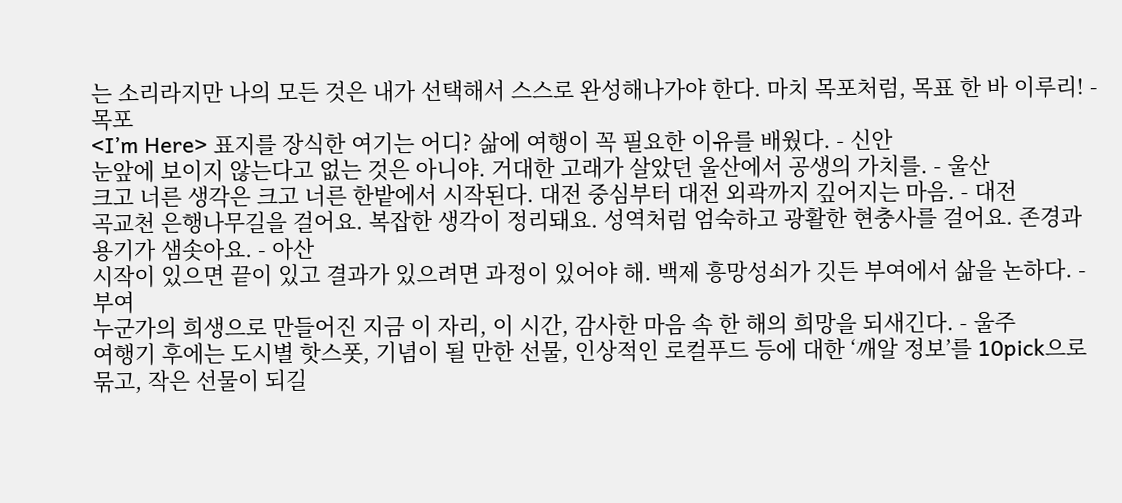는 소리라지만 나의 모든 것은 내가 선택해서 스스로 완성해나가야 한다. 마치 목포처럼, 목표 한 바 이루리! - 목포
<I’m Here> 표지를 장식한 여기는 어디? 삶에 여행이 꼭 필요한 이유를 배웠다. - 신안
눈앞에 보이지 않는다고 없는 것은 아니야. 거대한 고래가 살았던 울산에서 공생의 가치를. - 울산
크고 너른 생각은 크고 너른 한밭에서 시작된다. 대전 중심부터 대전 외곽까지 깊어지는 마음. - 대전
곡교천 은행나무길을 걸어요. 복잡한 생각이 정리돼요. 성역처럼 엄숙하고 광활한 현충사를 걸어요. 존경과 용기가 샘솟아요. - 아산
시작이 있으면 끝이 있고 결과가 있으려면 과정이 있어야 해. 백제 흥망성쇠가 깃든 부여에서 삶을 논하다. - 부여
누군가의 희생으로 만들어진 지금 이 자리, 이 시간, 감사한 마음 속 한 해의 희망을 되새긴다. - 울주
여행기 후에는 도시별 핫스폿, 기념이 될 만한 선물, 인상적인 로컬푸드 등에 대한 ‘깨알 정보’를 10pick으로 묶고, 작은 선물이 되길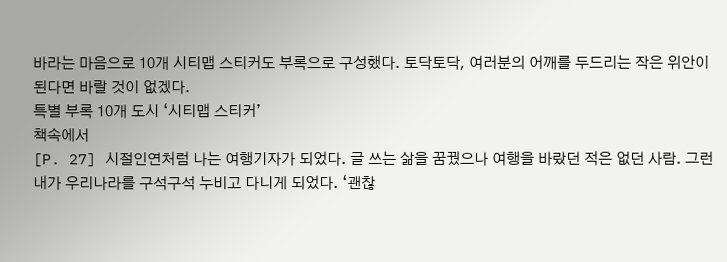바라는 마음으로 10개 시티맵 스티커도 부록으로 구성했다. 토닥토닥, 여러분의 어깨를 두드리는 작은 위안이 된다면 바랄 것이 없겠다.
특별 부록 10개 도시 ‘시티맵 스티커’
책속에서
[P. 27] 시절인연처럼 나는 여행기자가 되었다. 글 쓰는 삶을 꿈꿨으나 여행을 바랐던 적은 없던 사람. 그런 내가 우리나라를 구석구석 누비고 다니게 되었다. ‘괜찮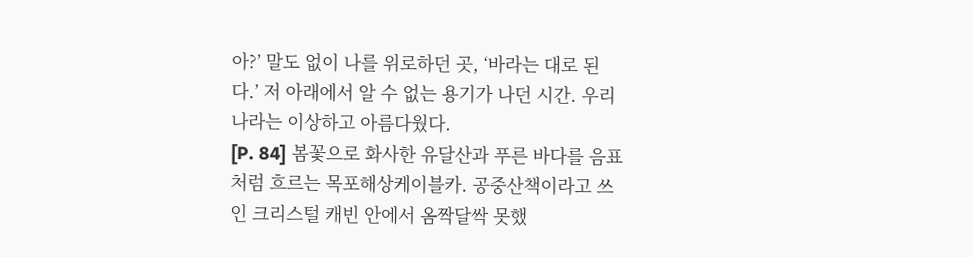아?’ 말도 없이 나를 위로하던 곳, ‘바라는 대로 된다.’ 저 아래에서 알 수 없는 용기가 나던 시간. 우리나라는 이상하고 아름다웠다.
[P. 84] 봄꽃으로 화사한 유달산과 푸른 바다를 음표처럼 흐르는 목포해상케이블카. 공중산책이라고 쓰인 크리스털 캐빈 안에서 옴짝달싹 못했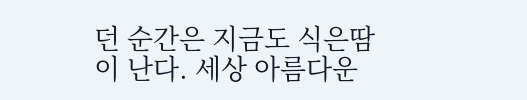던 순간은 지금도 식은땀이 난다. 세상 아름다운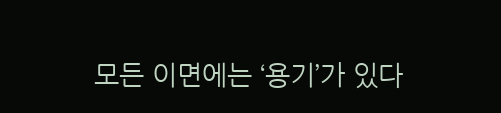모든 이면에는 ‘용기’가 있다